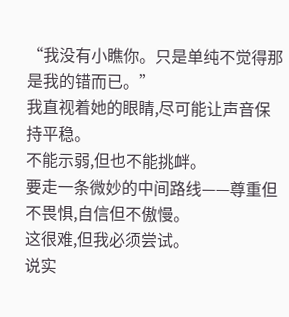“我没有小瞧你。只是单纯不觉得那是我的错而已。”
我直视着她的眼睛,尽可能让声音保持平稳。
不能示弱,但也不能挑衅。
要走一条微妙的中间路线——尊重但不畏惧,自信但不傲慢。
这很难,但我必须尝试。
说实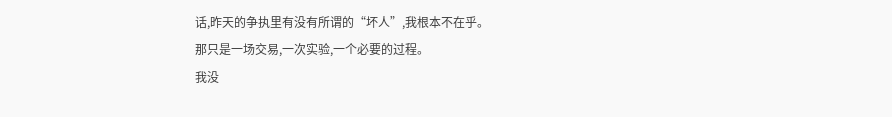话,昨天的争执里有没有所谓的“坏人”,我根本不在乎。
那只是一场交易,一次实验,一个必要的过程。
我没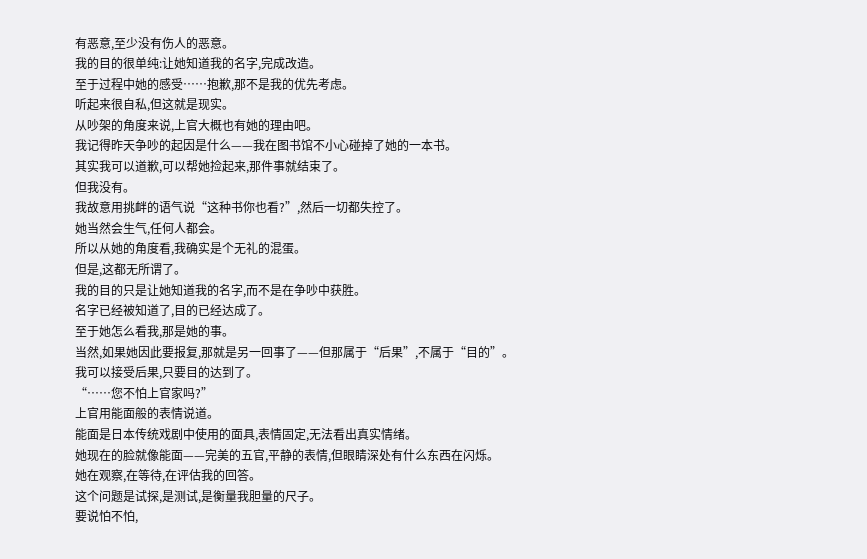有恶意,至少没有伤人的恶意。
我的目的很单纯:让她知道我的名字,完成改造。
至于过程中她的感受……抱歉,那不是我的优先考虑。
听起来很自私,但这就是现实。
从吵架的角度来说,上官大概也有她的理由吧。
我记得昨天争吵的起因是什么——我在图书馆不小心碰掉了她的一本书。
其实我可以道歉,可以帮她捡起来,那件事就结束了。
但我没有。
我故意用挑衅的语气说“这种书你也看?”,然后一切都失控了。
她当然会生气,任何人都会。
所以从她的角度看,我确实是个无礼的混蛋。
但是,这都无所谓了。
我的目的只是让她知道我的名字,而不是在争吵中获胜。
名字已经被知道了,目的已经达成了。
至于她怎么看我,那是她的事。
当然,如果她因此要报复,那就是另一回事了——但那属于“后果”,不属于“目的”。
我可以接受后果,只要目的达到了。
“……您不怕上官家吗?”
上官用能面般的表情说道。
能面是日本传统戏剧中使用的面具,表情固定,无法看出真实情绪。
她现在的脸就像能面——完美的五官,平静的表情,但眼睛深处有什么东西在闪烁。
她在观察,在等待,在评估我的回答。
这个问题是试探,是测试,是衡量我胆量的尺子。
要说怕不怕,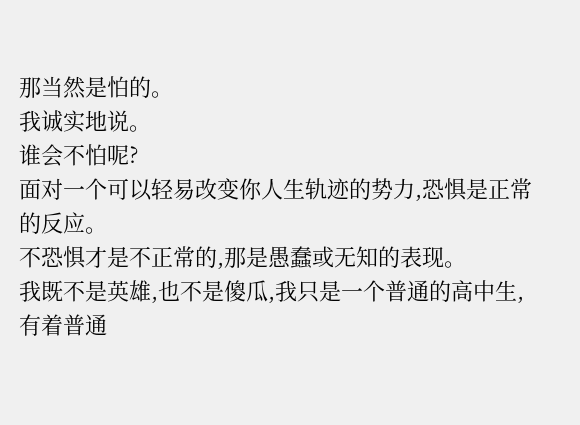那当然是怕的。
我诚实地说。
谁会不怕呢?
面对一个可以轻易改变你人生轨迹的势力,恐惧是正常的反应。
不恐惧才是不正常的,那是愚蠢或无知的表现。
我既不是英雄,也不是傻瓜,我只是一个普通的高中生,有着普通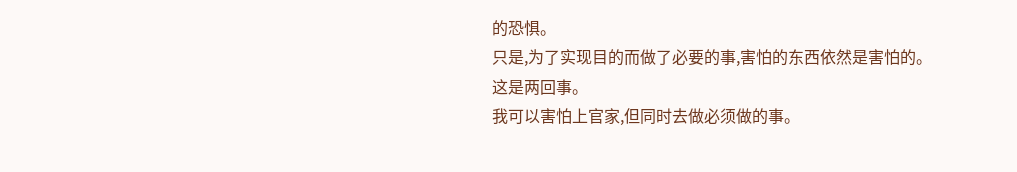的恐惧。
只是,为了实现目的而做了必要的事,害怕的东西依然是害怕的。
这是两回事。
我可以害怕上官家,但同时去做必须做的事。